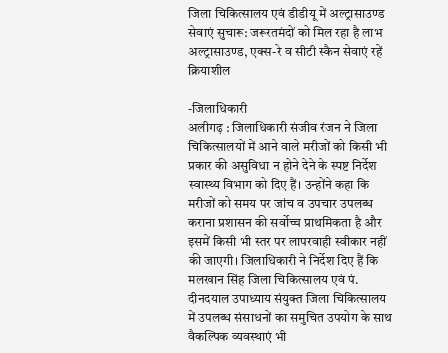जिला चिकित्सालय एवं डीडीयू में अल्ट्रासाउण्ड सेवाएं सुचारू: जरूरतमंदों को मिल रहा है लाभ
अल्ट्रासाउण्ड, एक्स-रे व सीटी स्कैन सेवाएं रहें क्रियाशील

-जिलाधिकारी
अलीगढ़ : जिलाधिकारी संजीव रंजन ने जिला चिकित्सालयों में आने वाले मरीजों को किसी भी प्रकार की असुविधा न होने देने के स्पष्ट निर्देश स्वास्थ्य विभाग को दिए हैं। उन्होंने कहा कि मरीजों को समय पर जांच व उपचार उपलब्ध कराना प्रशासन की सर्वोच्च प्राथमिकता है और इसमें किसी भी स्तर पर लापरवाही स्वीकार नहीं की जाएगी। जिलाधिकारी ने निर्देश दिए हैं कि मलखान सिंह जिला चिकित्सालय एवं पं. दीनदयाल उपाध्याय संयुक्त जिला चिकित्सालय में उपलब्ध संसाधनों का समुचित उपयोग के साथ वैकल्पिक व्यवस्थाएं भी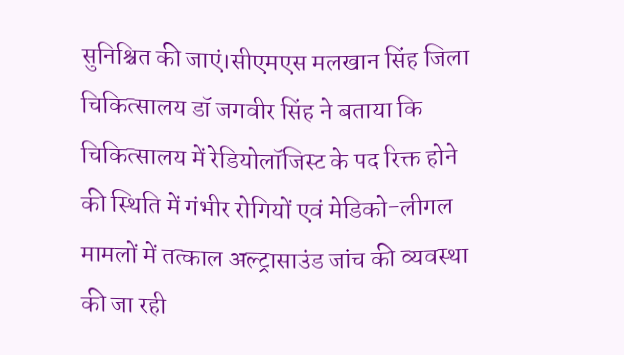सुनिश्चित की जाएं।सीएमएस मलखान सिंह जिला चिकित्सालय डॉ जगवीर सिंह ने बताया कि चिकित्सालय में रेडियोलॉजिस्ट के पद रिक्त होने की स्थिति में गंभीर रोगियों एवं मेडिको-लीगल मामलों में तत्काल अल्ट्रासाउंड जांच की व्यवस्था की जा रही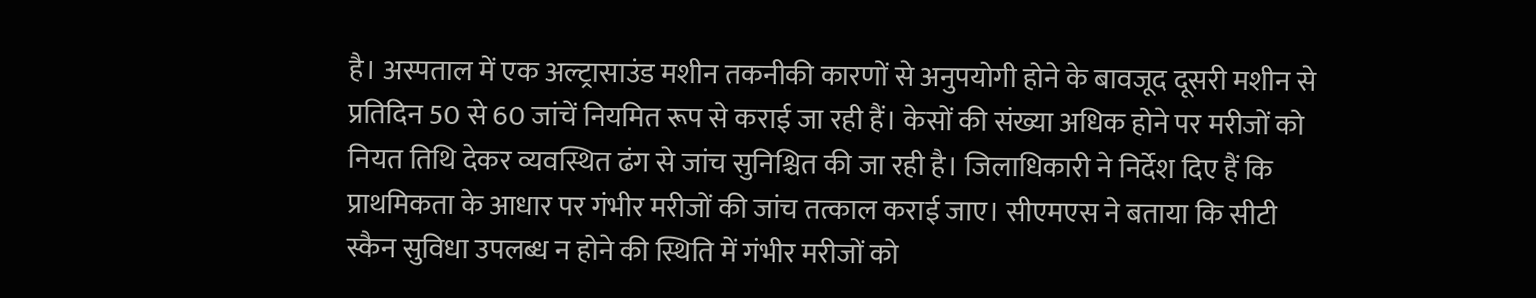है। अस्पताल में एक अल्ट्रासाउंड मशीन तकनीकी कारणों से अनुपयोगी होने के बावजूद दूसरी मशीन से प्रतिदिन 50 से 60 जांचें नियमित रूप से कराई जा रही हैं। केसों की संख्या अधिक होने पर मरीजों को नियत तिथि देकर व्यवस्थित ढंग से जांच सुनिश्चित की जा रही है। जिलाधिकारी ने निर्देश दिए हैं कि प्राथमिकता के आधार पर गंभीर मरीजों की जांच तत्काल कराई जाए। सीएमएस ने बताया कि सीटी स्कैन सुविधा उपलब्ध न होने की स्थिति में गंभीर मरीजों को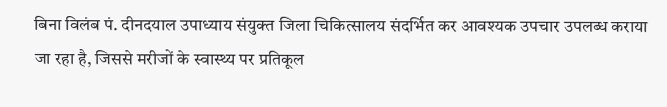बिना विलंब पं. दीनदयाल उपाध्याय संयुक्त जिला चिकित्सालय संदर्भित कर आवश्यक उपचार उपलब्ध कराया जा रहा है, जिससे मरीजों के स्वास्थ्य पर प्रतिकूल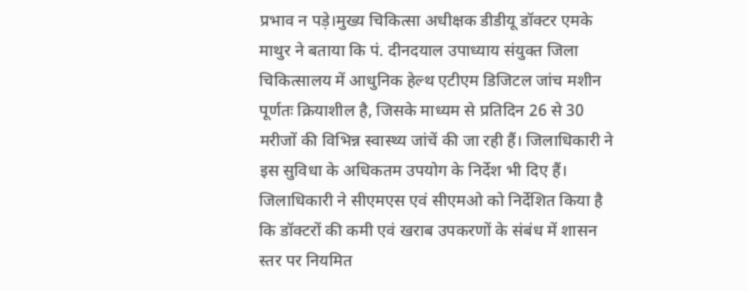प्रभाव न पड़े।मुख्य चिकित्सा अधीक्षक डीडीयू डॉक्टर एमके माथुर ने बताया कि पं. दीनदयाल उपाध्याय संयुक्त जिला चिकित्सालय में आधुनिक हेल्थ एटीएम डिजिटल जांच मशीन पूर्णतः क्रियाशील है, जिसके माध्यम से प्रतिदिन 26 से 30 मरीजों की विभिन्न स्वास्थ्य जांचें की जा रही हैं। जिलाधिकारी ने इस सुविधा के अधिकतम उपयोग के निर्देश भी दिए हैं। जिलाधिकारी ने सीएमएस एवं सीएमओ को निर्देशित किया है कि डॉक्टरों की कमी एवं खराब उपकरणों के संबंध में शासन स्तर पर नियमित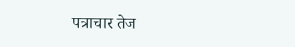पत्राचार तेज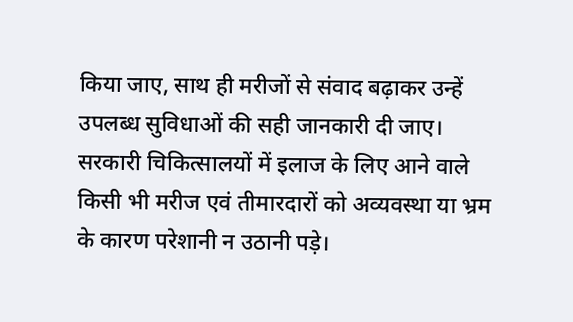किया जाए, साथ ही मरीजों से संवाद बढ़ाकर उन्हें उपलब्ध सुविधाओं की सही जानकारी दी जाए। सरकारी चिकित्सालयों में इलाज के लिए आने वाले किसी भी मरीज एवं तीमारदारों को अव्यवस्था या भ्रम के कारण परेशानी न उठानी पड़े।